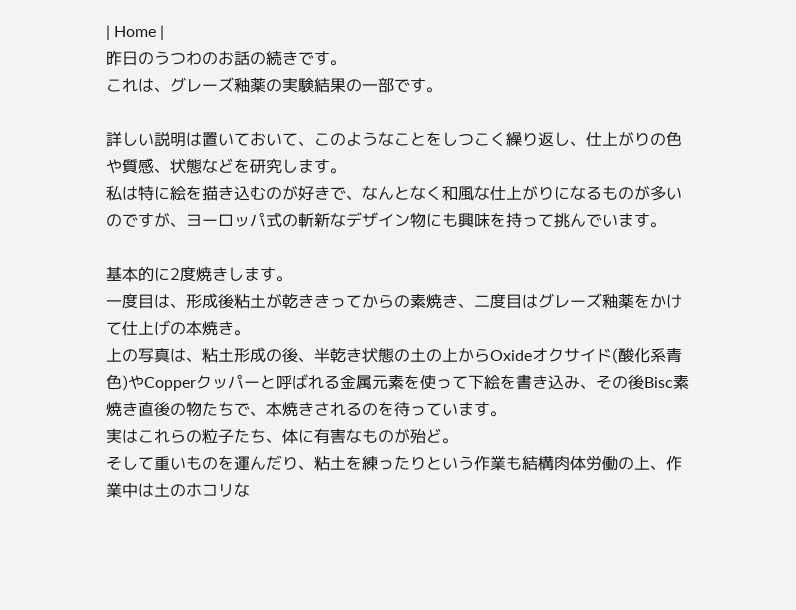| Home |
昨日のうつわのお話の続きです。
これは、グレーズ釉薬の実験結果の一部です。

詳しい説明は置いておいて、このようなことをしつこく繰り返し、仕上がりの色や質感、状態などを研究します。
私は特に絵を描き込むのが好きで、なんとなく和風な仕上がりになるものが多いのですが、ヨーロッパ式の斬新なデザイン物にも興味を持って挑んでいます。

基本的に2度焼きします。
一度目は、形成後粘土が乾ききってからの素焼き、二度目はグレーズ釉薬をかけて仕上げの本焼き。
上の写真は、粘土形成の後、半乾き状態の土の上からOxideオクサイド(酸化系青色)やCopperクッパーと呼ばれる金属元素を使って下絵を書き込み、その後Bisc素焼き直後の物たちで、本焼きされるのを待っています。
実はこれらの粒子たち、体に有害なものが殆ど。
そして重いものを運んだり、粘土を練ったりという作業も結構肉体労働の上、作業中は土のホコリな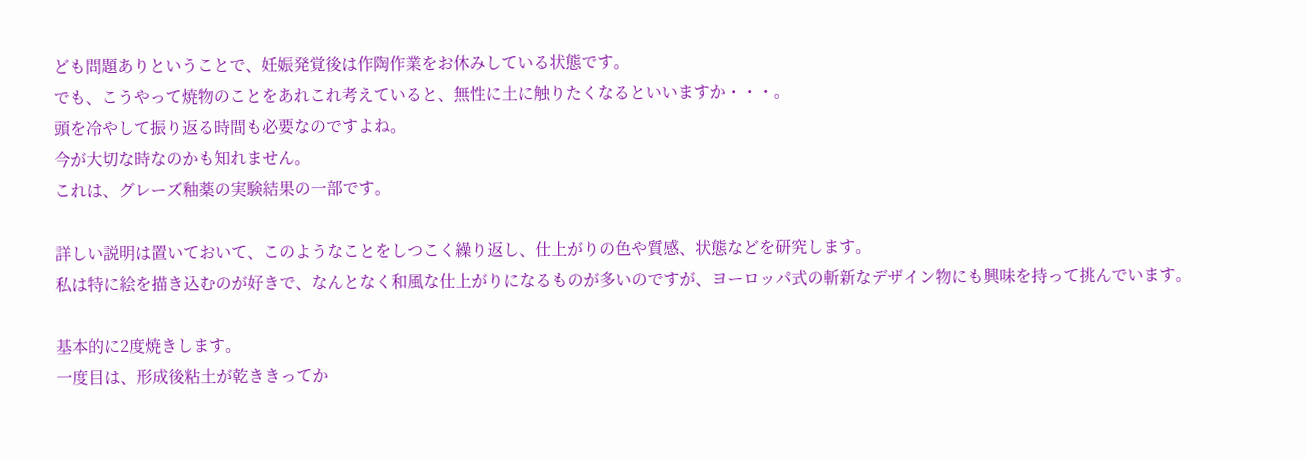ども問題ありということで、妊娠発覚後は作陶作業をお休みしている状態です。
でも、こうやって焼物のことをあれこれ考えていると、無性に土に触りたくなるといいますか・・・。
頭を冷やして振り返る時間も必要なのですよね。
今が大切な時なのかも知れません。
これは、グレーズ釉薬の実験結果の一部です。

詳しい説明は置いておいて、このようなことをしつこく繰り返し、仕上がりの色や質感、状態などを研究します。
私は特に絵を描き込むのが好きで、なんとなく和風な仕上がりになるものが多いのですが、ヨーロッパ式の斬新なデザイン物にも興味を持って挑んでいます。

基本的に2度焼きします。
一度目は、形成後粘土が乾ききってか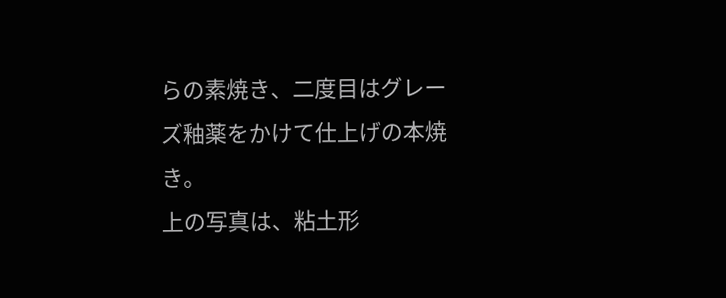らの素焼き、二度目はグレーズ釉薬をかけて仕上げの本焼き。
上の写真は、粘土形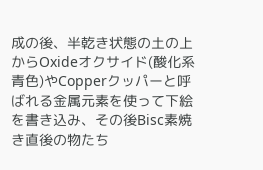成の後、半乾き状態の土の上からOxideオクサイド(酸化系青色)やCopperクッパーと呼ばれる金属元素を使って下絵を書き込み、その後Bisc素焼き直後の物たち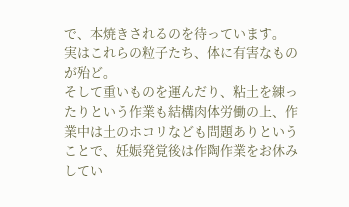で、本焼きされるのを待っています。
実はこれらの粒子たち、体に有害なものが殆ど。
そして重いものを運んだり、粘土を練ったりという作業も結構肉体労働の上、作業中は土のホコリなども問題ありということで、妊娠発覚後は作陶作業をお休みしてい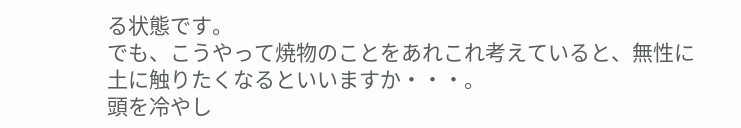る状態です。
でも、こうやって焼物のことをあれこれ考えていると、無性に土に触りたくなるといいますか・・・。
頭を冷やし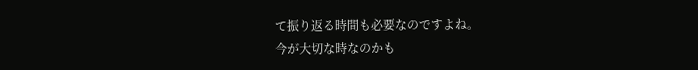て振り返る時間も必要なのですよね。
今が大切な時なのかも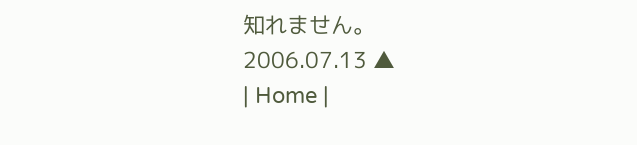知れません。
2006.07.13 ▲
| Home |